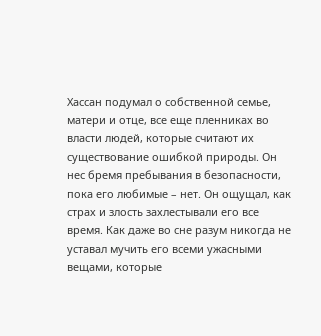Хассан подумал о собственной семье, матери и отце, все еще пленниках во власти людей, которые считают их существование ошибкой природы. Он нес бремя пребывания в безопасности, пока его любимые – нет. Он ощущал, как страх и злость захлестывали его все время. Как даже во сне разум никогда не уставал мучить его всеми ужасными вещами, которые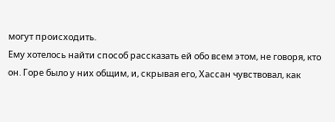могут происходить.
Ему хотелось найти способ рассказать ей обо всем этом, не говоря, кто он. Горе было у них общим, и, скрывая его, Хассан чувствовал, как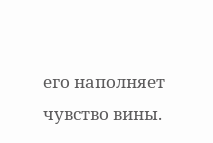его наполняет чувство вины.